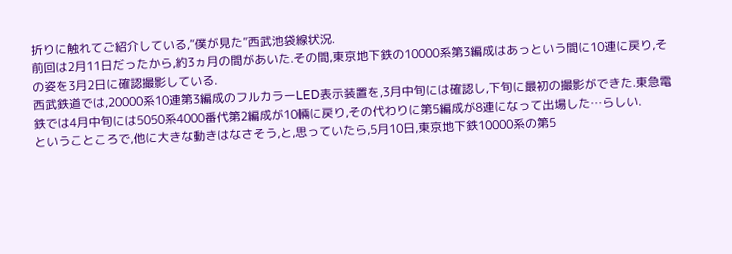折りに触れてご紹介している,“僕が見た”西武池袋線状況.
前回は2月11日だったから,約3ヵ月の間があいた.その間,東京地下鉄の10000系第3編成はあっという間に10連に戻り,その姿を3月2日に確認撮影している.
西武鉄道では,20000系10連第3編成のフルカラーLED表示装置を,3月中旬には確認し,下旬に最初の撮影ができた.東急電鉄では4月中旬には5050系4000番代第2編成が10輛に戻り,その代わりに第5編成が8連になって出場した…らしい.
ということころで,他に大きな動きはなさそう,と,思っていたら,5月10日,東京地下鉄10000系の第5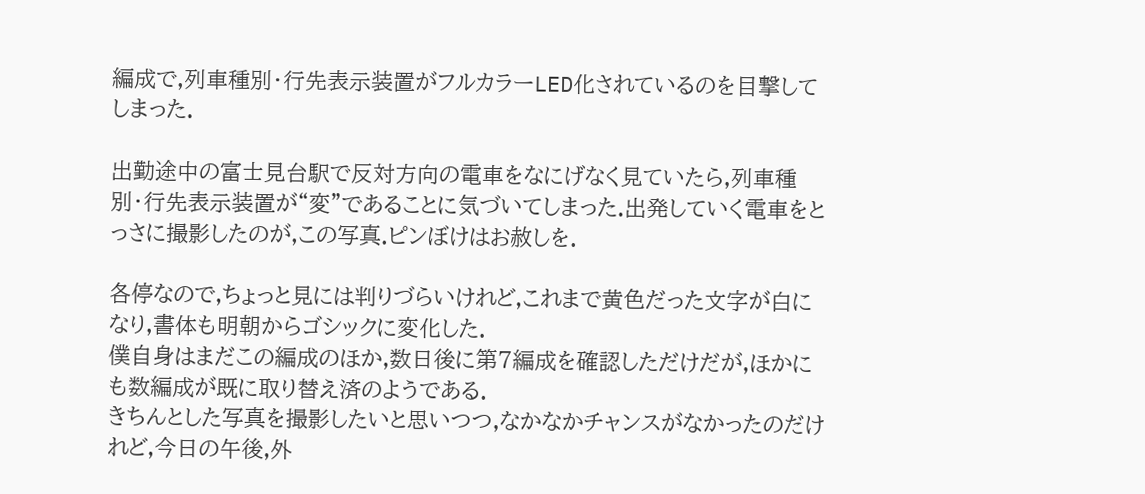編成で,列車種別・行先表示装置がフルカラーLED化されているのを目撃してしまった.

出勤途中の富士見台駅で反対方向の電車をなにげなく見ていたら,列車種別・行先表示装置が“変”であることに気づいてしまった.出発していく電車をとっさに撮影したのが,この写真.ピンぼけはお赦しを.

各停なので,ちょっと見には判りづらいけれど,これまで黄色だった文字が白になり,書体も明朝からゴシックに変化した.
僕自身はまだこの編成のほか,数日後に第7編成を確認しただけだが,ほかにも数編成が既に取り替え済のようである.
きちんとした写真を撮影したいと思いつつ,なかなかチャンスがなかったのだけれど,今日の午後,外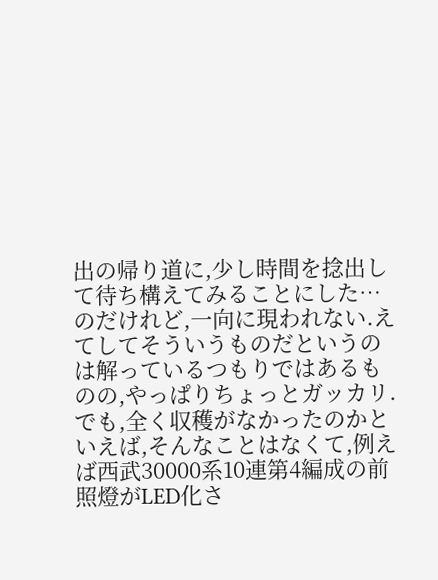出の帰り道に,少し時間を捻出して待ち構えてみることにした…のだけれど,一向に現われない.えてしてそういうものだというのは解っているつもりではあるものの,やっぱりちょっとガッカリ.
でも,全く収穫がなかったのかといえば,そんなことはなくて,例えば西武30000系10連第4編成の前照燈がLED化さ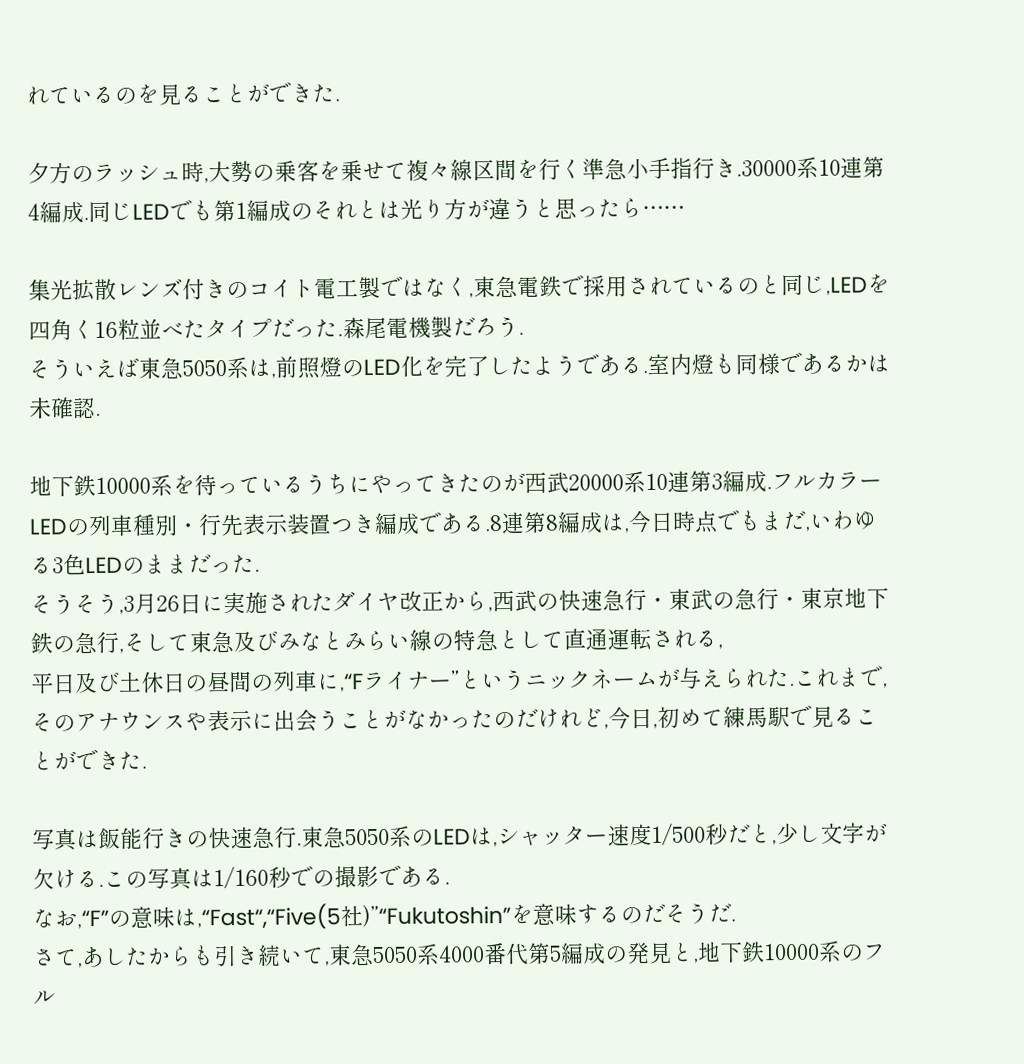れているのを見ることができた.

夕方のラッシュ時,大勢の乗客を乗せて複々線区間を行く準急小手指行き.30000系10連第4編成.同じLEDでも第1編成のそれとは光り方が違うと思ったら……

集光拡散レンズ付きのコイト電工製ではなく,東急電鉄で採用されているのと同じ,LEDを四角く16粒並べたタイプだった.森尾電機製だろう.
そういえば東急5050系は,前照燈のLED化を完了したようである.室内燈も同様であるかは未確認.

地下鉄10000系を待っているうちにやってきたのが西武20000系10連第3編成.フルカラーLEDの列車種別・行先表示装置つき編成である.8連第8編成は,今日時点でもまだ,いわゆる3色LEDのままだった.
そうそう,3月26日に実施されたダイヤ改正から,西武の快速急行・東武の急行・東京地下鉄の急行,そして東急及びみなとみらい線の特急として直通運転される,
平日及び土休日の昼間の列車に,“Fライナー”というニックネームが与えられた.これまで,そのアナウンスや表示に出会うことがなかったのだけれど,今日,初めて練馬駅で見ることができた.

写真は飯能行きの快速急行.東急5050系のLEDは,シャッター速度1/500秒だと,少し文字が欠ける.この写真は1/160秒での撮影である.
なお,“F”の意味は,“Fast“,“Five(5社)”“Fukutoshin”を意味するのだそうだ.
さて,あしたからも引き続いて,東急5050系4000番代第5編成の発見と,地下鉄10000系のフル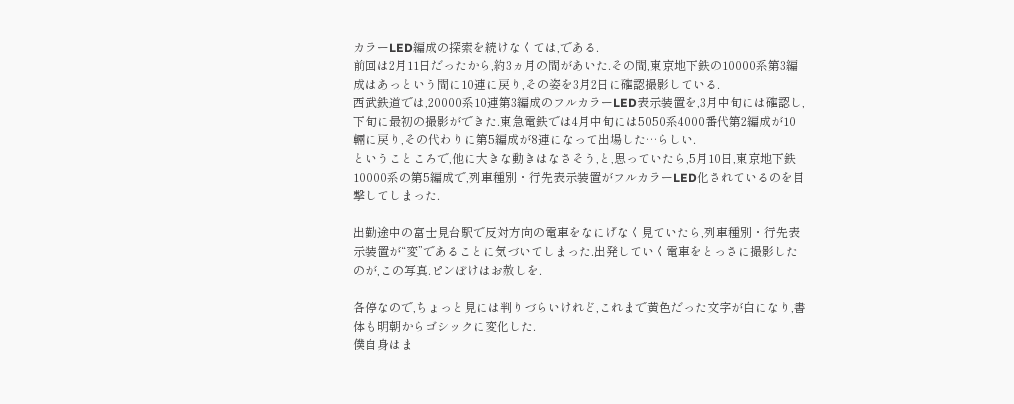カラーLED編成の探索を続けなくては,である.
前回は2月11日だったから,約3ヵ月の間があいた.その間,東京地下鉄の10000系第3編成はあっという間に10連に戻り,その姿を3月2日に確認撮影している.
西武鉄道では,20000系10連第3編成のフルカラーLED表示装置を,3月中旬には確認し,下旬に最初の撮影ができた.東急電鉄では4月中旬には5050系4000番代第2編成が10輛に戻り,その代わりに第5編成が8連になって出場した…らしい.
ということころで,他に大きな動きはなさそう,と,思っていたら,5月10日,東京地下鉄10000系の第5編成で,列車種別・行先表示装置がフルカラーLED化されているのを目撃してしまった.

出勤途中の富士見台駅で反対方向の電車をなにげなく見ていたら,列車種別・行先表示装置が“変”であることに気づいてしまった.出発していく電車をとっさに撮影したのが,この写真.ピンぼけはお赦しを.

各停なので,ちょっと見には判りづらいけれど,これまで黄色だった文字が白になり,書体も明朝からゴシックに変化した.
僕自身はま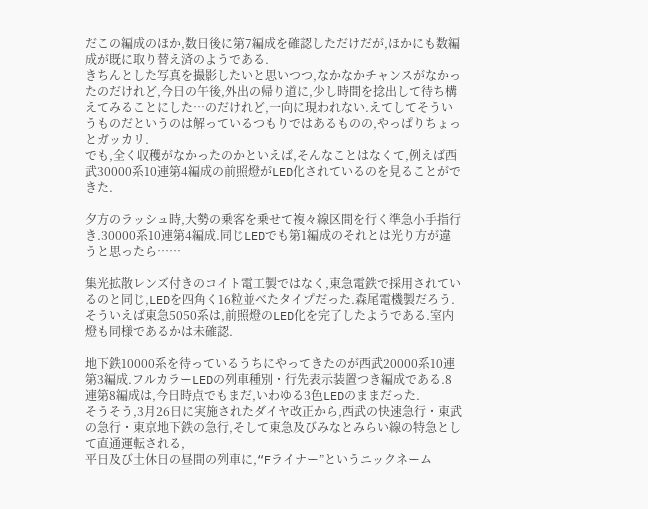だこの編成のほか,数日後に第7編成を確認しただけだが,ほかにも数編成が既に取り替え済のようである.
きちんとした写真を撮影したいと思いつつ,なかなかチャンスがなかったのだけれど,今日の午後,外出の帰り道に,少し時間を捻出して待ち構えてみることにした…のだけれど,一向に現われない.えてしてそういうものだというのは解っているつもりではあるものの,やっぱりちょっとガッカリ.
でも,全く収穫がなかったのかといえば,そんなことはなくて,例えば西武30000系10連第4編成の前照燈がLED化されているのを見ることができた.

夕方のラッシュ時,大勢の乗客を乗せて複々線区間を行く準急小手指行き.30000系10連第4編成.同じLEDでも第1編成のそれとは光り方が違うと思ったら……

集光拡散レンズ付きのコイト電工製ではなく,東急電鉄で採用されているのと同じ,LEDを四角く16粒並べたタイプだった.森尾電機製だろう.
そういえば東急5050系は,前照燈のLED化を完了したようである.室内燈も同様であるかは未確認.

地下鉄10000系を待っているうちにやってきたのが西武20000系10連第3編成.フルカラーLEDの列車種別・行先表示装置つき編成である.8連第8編成は,今日時点でもまだ,いわゆる3色LEDのままだった.
そうそう,3月26日に実施されたダイヤ改正から,西武の快速急行・東武の急行・東京地下鉄の急行,そして東急及びみなとみらい線の特急として直通運転される,
平日及び土休日の昼間の列車に,“Fライナー”というニックネーム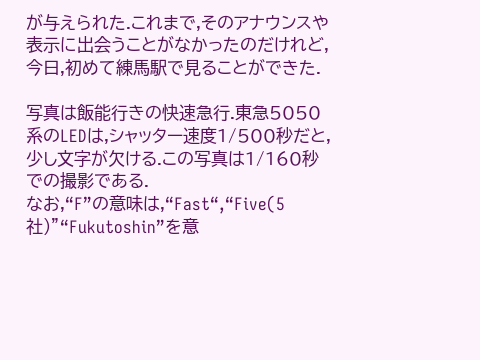が与えられた.これまで,そのアナウンスや表示に出会うことがなかったのだけれど,今日,初めて練馬駅で見ることができた.

写真は飯能行きの快速急行.東急5050系のLEDは,シャッター速度1/500秒だと,少し文字が欠ける.この写真は1/160秒での撮影である.
なお,“F”の意味は,“Fast“,“Five(5社)”“Fukutoshin”を意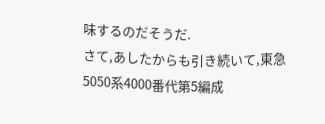味するのだそうだ.
さて,あしたからも引き続いて,東急5050系4000番代第5編成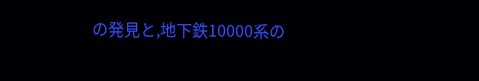の発見と,地下鉄10000系の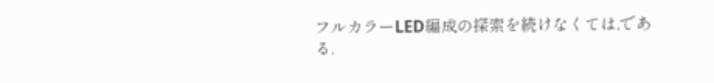フルカラーLED編成の探索を続けなくては,である.